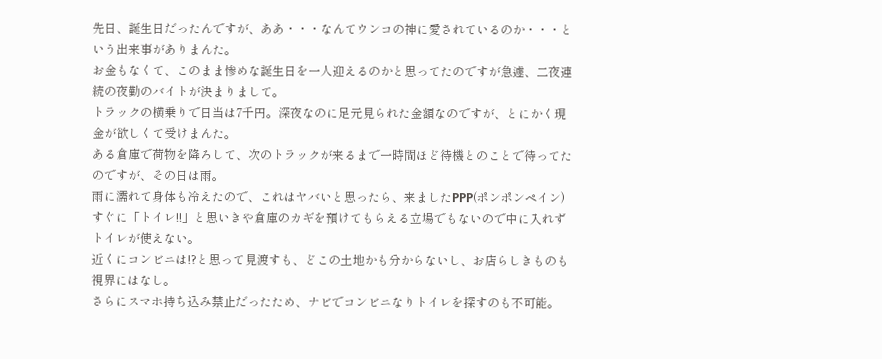先日、誕生日だったんですが、ああ・・・なんてウンコの神に愛されているのか・・・という出来事がありまんた。
お金もなくて、このまま惨めな誕生日を一人迎えるのかと思ってたのですが急遽、二夜連続の夜勤のバイトが決まりまして。
トラックの横乗りで日当は7千円。深夜なのに足元見られた金額なのですが、とにかく現金が欲しくて受けまんた。
ある倉庫で荷物を降ろして、次のトラックが来るまで一時間ほど待機とのことで待ってたのですが、その日は雨。
雨に濡れて身体も冷えたので、これはヤバいと思ったら、来ましたPPP(ポンポンペイン)
すぐに「トイレ!!」と思いきや倉庫のカギを預けてもらえる立場でもないので中に入れずトイレが使えない。
近くにコンビニは!?と思って見渡すも、どこの土地かも分からないし、お店らしきものも視界にはなし。
さらにスマホ持ち込み禁止だったため、ナビでコンビニなりトイレを探すのも不可能。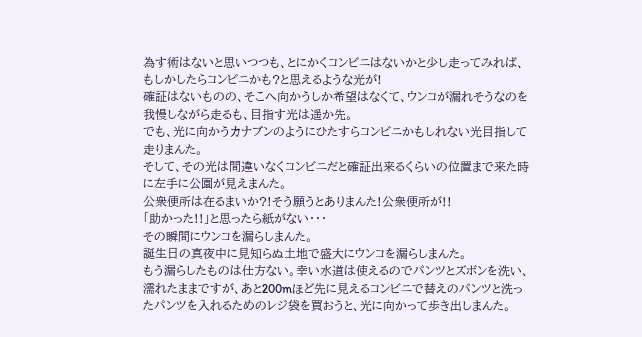為す術はないと思いつつも、とにかくコンビニはないかと少し走ってみれば、もしかしたらコンビニかも?と思えるような光が!
確証はないものの、そこへ向かうしか希望はなくて、ウンコが漏れそうなのを我慢しながら走るも、目指す光は遥か先。
でも、光に向かうカナブンのようにひたすらコンビニかもしれない光目指して走りまんた。
そして、その光は間違いなくコンビニだと確証出来るくらいの位置まで来た時に左手に公園が見えまんた。
公衆便所は在るまいか?!そう願うとありまんた!公衆便所が!!
「助かった!!」と思ったら紙がない・・・
その瞬間にウンコを漏らしまんた。
誕生日の真夜中に見知らぬ土地で盛大にウンコを漏らしまんた。
もう漏らしたものは仕方ない。幸い水道は使えるのでパンツとズボンを洗い、濡れたままですが、あと200mほど先に見えるコンビニで替えのパンツと洗ったパンツを入れるためのレジ袋を買おうと、光に向かって歩き出しまんた。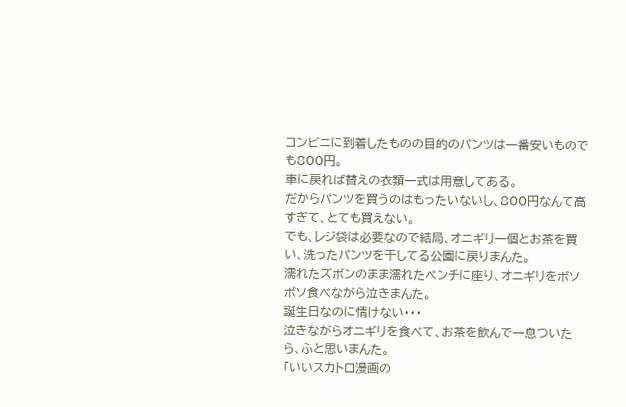コンビニに到着したものの目的のパンツは一番安いものでも800円。
車に戻れば替えの衣類一式は用意してある。
だからパンツを買うのはもったいないし、800円なんて高すぎて、とても買えない。
でも、レジ袋は必要なので結局、オニギリ一個とお茶を買い、洗ったパンツを干してる公園に戻りまんた。
濡れたズボンのまま濡れたベンチに座り、オニギリをボソボソ食べながら泣きまんた。
誕生日なのに情けない・・・
泣きながらオニギリを食べて、お茶を飲んで一息ついたら、ふと思いまんた。
「いいスカトロ漫画の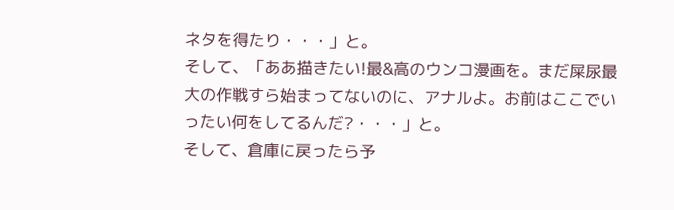ネタを得たり・・・」と。
そして、「ああ描きたい!最&高のウンコ漫画を。まだ屎尿最大の作戦すら始まってないのに、アナルよ。お前はここでいったい何をしてるんだ?・・・」と。
そして、倉庫に戻ったら予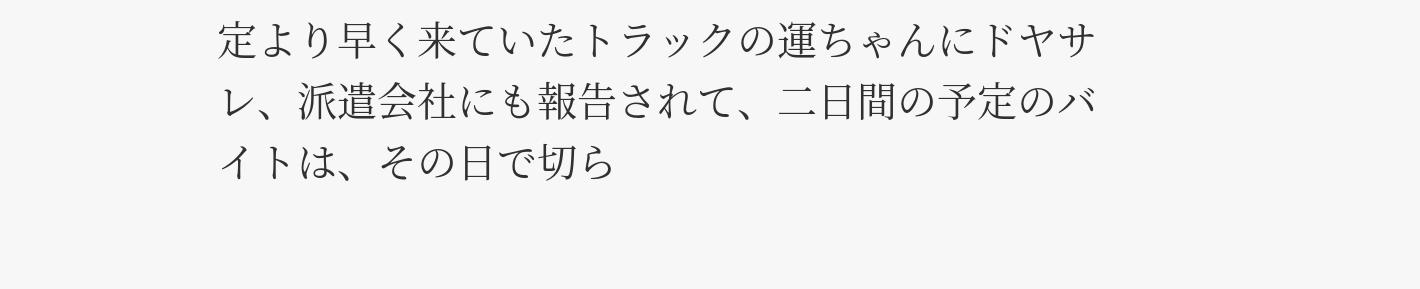定より早く来ていたトラックの運ちゃんにドヤサレ、派遣会社にも報告されて、二日間の予定のバイトは、その日で切ら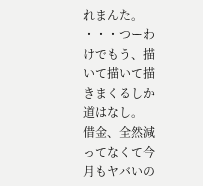れまんた。
・・・つーわけでもう、描いて描いて描きまくるしか道はなし。
借金、全然減ってなくて今月もヤバいの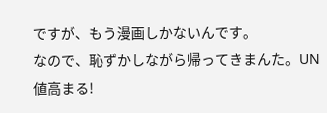ですが、もう漫画しかないんです。
なので、恥ずかしながら帰ってきまんた。UN値高まる!